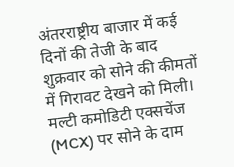अंतरराष्ट्रीय बाजार में कई दिनों की तेजी के बाद शुक्रवार को सोने की कीमतों में गिरावट देखने को मिली। मल्टी कमोडिटी एक्सचेंज (MCX) पर सोने के दाम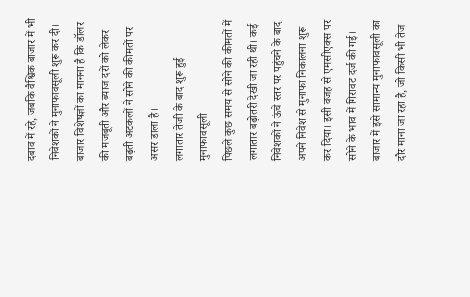दबाव में रहे, जबकि वैश्विक बाजार में भी निवेशकों ने मुनाफावसूली शुरू कर दी। बाजार विशेषज्ञों का मानना है कि डॉलर की मजबूती और ब्याज दरों को लेकर बढ़ती अटकलों ने सोने की कीमतों पर असर डाला है।
लगातार तेजी के बाद शुरू हुई मुनाफावसूली
पिछले कुछ समय से सोने की कीमतों में लगातार बढ़ोतरी देखी जा रही थी। कई निवेशकों ने ऊंचे स्तर पर पहुंचने के बाद अपने निवेश से मुनाफा निकालना शुरू कर दिया। इसी वजह से एमसीएक्स पर सोने के भाव में गिरावट दर्ज की गई। बाजार में इसे सामान्य मुनाफावसूली का दौर माना जा रहा है, जो किसी भी तेज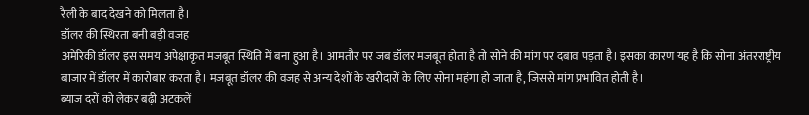रैली के बाद देखने को मिलता है।
डॉलर की स्थिरता बनी बड़ी वजह
अमेरिकी डॉलर इस समय अपेक्षाकृत मजबूत स्थिति में बना हुआ है। आमतौर पर जब डॉलर मजबूत होता है तो सोने की मांग पर दबाव पड़ता है। इसका कारण यह है कि सोना अंतरराष्ट्रीय बाजार में डॉलर में कारोबार करता है। मजबूत डॉलर की वजह से अन्य देशों के खरीदारों के लिए सोना महंगा हो जाता है, जिससे मांग प्रभावित होती है।
ब्याज दरों को लेकर बढ़ी अटकलें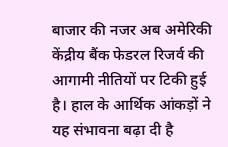बाजार की नजर अब अमेरिकी केंद्रीय बैंक फेडरल रिजर्व की आगामी नीतियों पर टिकी हुई है। हाल के आर्थिक आंकड़ों ने यह संभावना बढ़ा दी है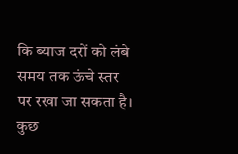कि ब्याज दरों को लंबे समय तक ऊंचे स्तर पर रखा जा सकता है। कुछ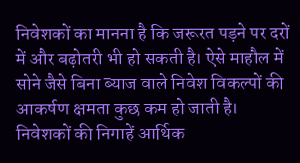निवेशकों का मानना है कि जरूरत पड़ने पर दरों में और बढ़ोतरी भी हो सकती है। ऐसे माहौल में सोने जैसे बिना ब्याज वाले निवेश विकल्पों की आकर्षण क्षमता कुछ कम हो जाती है।
निवेशकों की निगाहें आर्थिक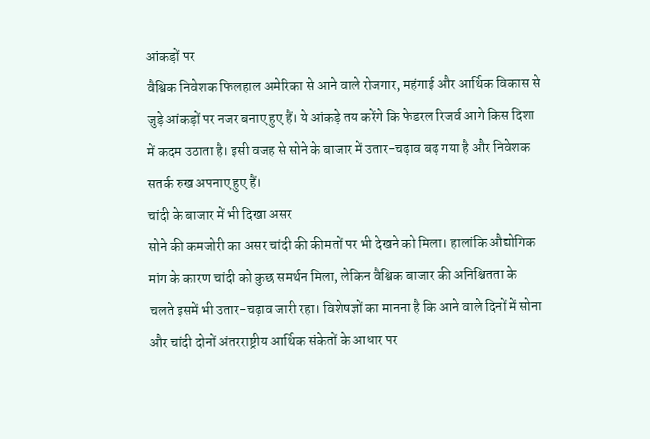आंकड़ों पर
वैश्विक निवेशक फिलहाल अमेरिका से आने वाले रोजगार, महंगाई और आर्थिक विकास से जुड़े आंकड़ों पर नजर बनाए हुए हैं। ये आंकड़े तय करेंगे कि फेडरल रिजर्व आगे किस दिशा में कदम उठाता है। इसी वजह से सोने के बाजार में उतार-चढ़ाव बढ़ गया है और निवेशक सतर्क रुख अपनाए हुए हैं।
चांदी के बाजार में भी दिखा असर
सोने की कमजोरी का असर चांदी की कीमतों पर भी देखने को मिला। हालांकि औद्योगिक मांग के कारण चांदी को कुछ समर्थन मिला, लेकिन वैश्विक बाजार की अनिश्चितता के चलते इसमें भी उतार-चढ़ाव जारी रहा। विशेषज्ञों का मानना है कि आने वाले दिनों में सोना और चांदी दोनों अंतरराष्ट्रीय आर्थिक संकेतों के आधार पर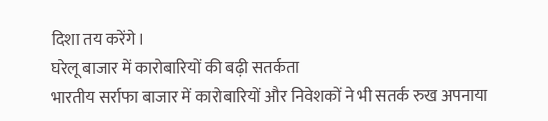दिशा तय करेंगे।
घरेलू बाजार में कारोबारियों की बढ़ी सतर्कता
भारतीय सर्राफा बाजार में कारोबारियों और निवेशकों ने भी सतर्क रुख अपनाया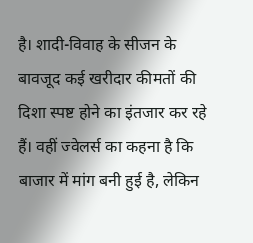है। शादी-विवाह के सीजन के बावजूद कई खरीदार कीमतों की दिशा स्पष्ट होने का इंतजार कर रहे हैं। वहीं ज्वेलर्स का कहना है कि बाजार में मांग बनी हुई है, लेकिन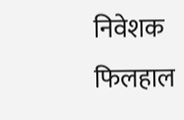निवेशक फिलहाल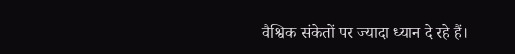वैश्विक संकेतों पर ज्यादा ध्यान दे रहे हैं।